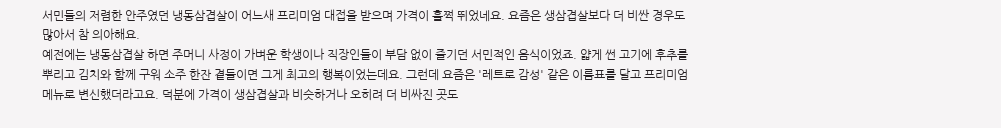서민들의 저렴한 안주였던 냉동삼겹살이 어느새 프리미엄 대접을 받으며 가격이 훌쩍 뛰었네요. 요즘은 생삼겹살보다 더 비싼 경우도 많아서 참 의아해요.
예전에는 냉동삼겹살 하면 주머니 사정이 가벼운 학생이나 직장인들이 부담 없이 즐기던 서민적인 음식이었죠. 얇게 썬 고기에 후추를 뿌리고 김치와 함께 구워 소주 한잔 곁들이면 그게 최고의 행복이었는데요. 그런데 요즘은 '레트로 감성' 같은 이름표를 달고 프리미엄 메뉴로 변신했더라고요. 덕분에 가격이 생삼겹살과 비슷하거나 오히려 더 비싸진 곳도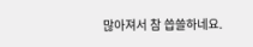많아져서 참 씁쓸하네요.